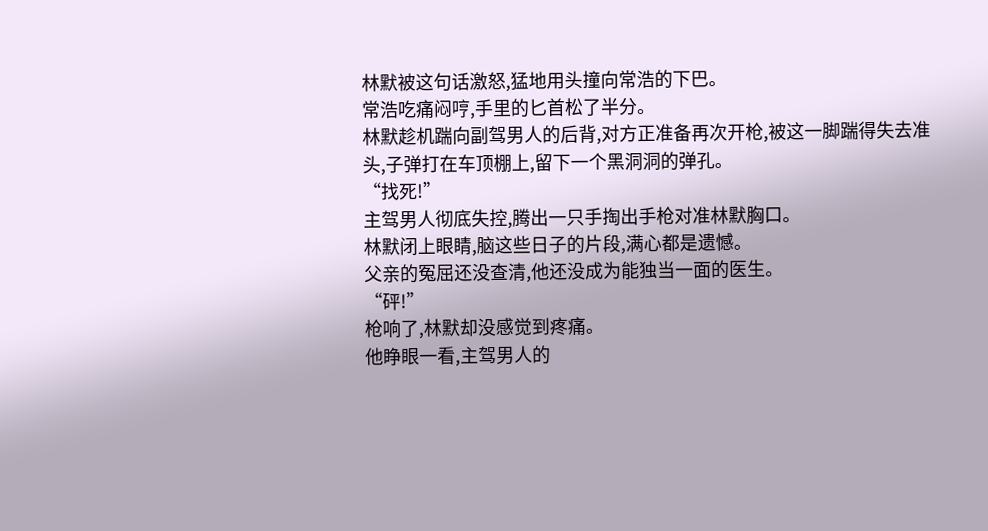林默被这句话激怒,猛地用头撞向常浩的下巴。
常浩吃痛闷哼,手里的匕首松了半分。
林默趁机踹向副驾男人的后背,对方正准备再次开枪,被这一脚踹得失去准头,子弹打在车顶棚上,留下一个黑洞洞的弹孔。
“找死!”
主驾男人彻底失控,腾出一只手掏出手枪对准林默胸口。
林默闭上眼睛,脑这些日子的片段,满心都是遗憾。
父亲的冤屈还没查清,他还没成为能独当一面的医生。
“砰!”
枪响了,林默却没感觉到疼痛。
他睁眼一看,主驾男人的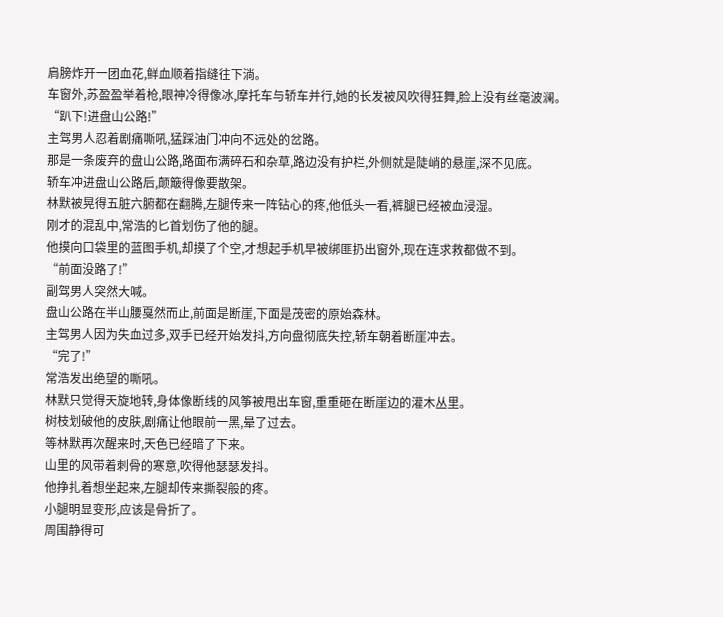肩膀炸开一团血花,鲜血顺着指缝往下淌。
车窗外,苏盈盈举着枪,眼神冷得像冰,摩托车与轿车并行,她的长发被风吹得狂舞,脸上没有丝毫波澜。
“趴下!进盘山公路!”
主驾男人忍着剧痛嘶吼,猛踩油门冲向不远处的岔路。
那是一条废弃的盘山公路,路面布满碎石和杂草,路边没有护栏,外侧就是陡峭的悬崖,深不见底。
轿车冲进盘山公路后,颠簸得像要散架。
林默被晃得五脏六腑都在翻腾,左腿传来一阵钻心的疼,他低头一看,裤腿已经被血浸湿。
刚才的混乱中,常浩的匕首划伤了他的腿。
他摸向口袋里的蓝图手机,却摸了个空,才想起手机早被绑匪扔出窗外,现在连求救都做不到。
“前面没路了!”
副驾男人突然大喊。
盘山公路在半山腰戛然而止,前面是断崖,下面是茂密的原始森林。
主驾男人因为失血过多,双手已经开始发抖,方向盘彻底失控,轿车朝着断崖冲去。
“完了!”
常浩发出绝望的嘶吼。
林默只觉得天旋地转,身体像断线的风筝被甩出车窗,重重砸在断崖边的灌木丛里。
树枝划破他的皮肤,剧痛让他眼前一黑,晕了过去。
等林默再次醒来时,天色已经暗了下来。
山里的风带着刺骨的寒意,吹得他瑟瑟发抖。
他挣扎着想坐起来,左腿却传来撕裂般的疼。
小腿明显变形,应该是骨折了。
周围静得可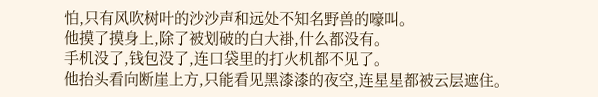怕,只有风吹树叶的沙沙声和远处不知名野兽的嚎叫。
他摸了摸身上,除了被划破的白大褂,什么都没有。
手机没了,钱包没了,连口袋里的打火机都不见了。
他抬头看向断崖上方,只能看见黑漆漆的夜空,连星星都被云层遮住。